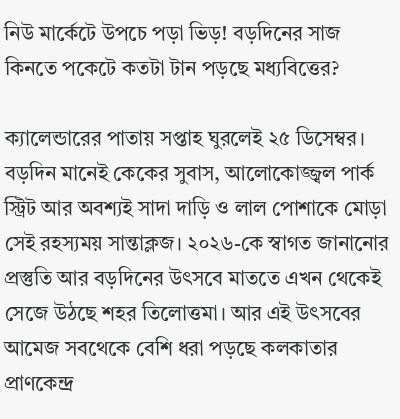নিউ মার্কেটে উপচে পড়া ভিড়! বড়দিনের সাজ কিনতে পকেটে কতটা টান পড়ছে মধ্যবিত্তের?

ক্যালেন্ডারের পাতায় সপ্তাহ ঘুরলেই ২৫ ডিসেম্বর। বড়দিন মানেই কেকের সুবাস, আলোকোজ্জ্বল পার্ক স্ট্রিট আর অবশ্যই সাদা দাড়ি ও লাল পোশাকে মোড়া সেই রহস্যময় সান্তাক্লজ। ২০২৬-কে স্বাগত জানানোর প্রস্তুতি আর বড়দিনের উৎসবে মাততে এখন থেকেই সেজে উঠছে শহর তিলোত্তমা। আর এই উৎসবের আমেজ সবথেকে বেশি ধরা পড়ছে কলকাতার প্রাণকেন্দ্র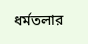ধর্মতলার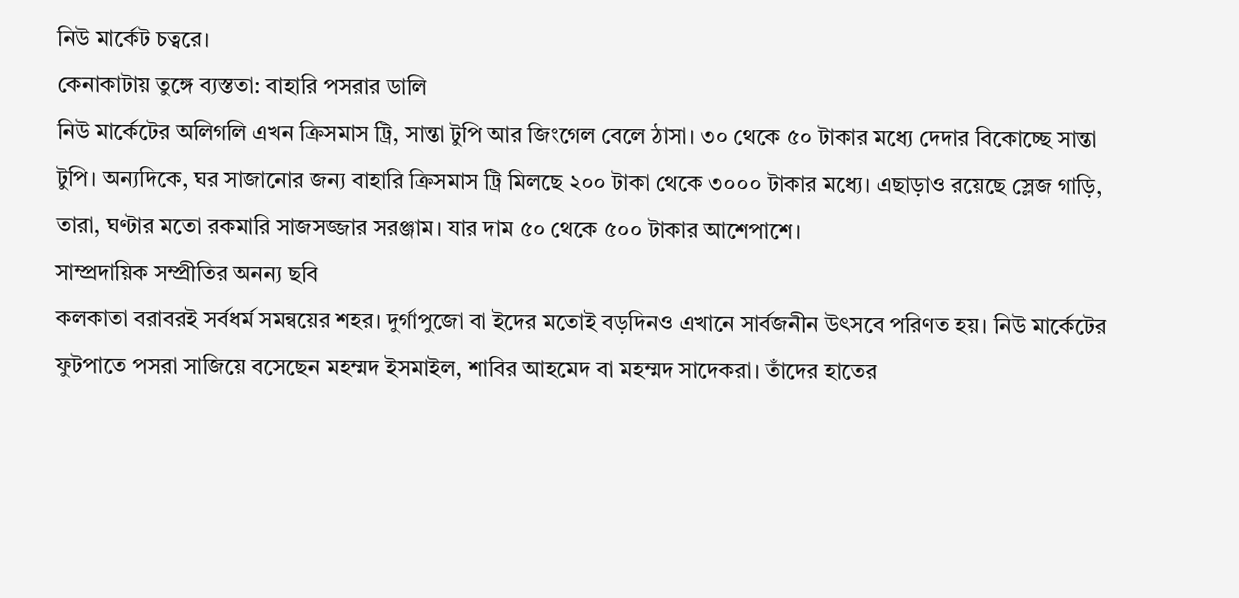নিউ মার্কেট চত্বরে।
কেনাকাটায় তুঙ্গে ব্যস্ততা: বাহারি পসরার ডালি
নিউ মার্কেটের অলিগলি এখন ক্রিসমাস ট্রি, সান্তা টুপি আর জিংগেল বেলে ঠাসা। ৩০ থেকে ৫০ টাকার মধ্যে দেদার বিকোচ্ছে সান্তা টুপি। অন্যদিকে, ঘর সাজানোর জন্য বাহারি ক্রিসমাস ট্রি মিলছে ২০০ টাকা থেকে ৩০০০ টাকার মধ্যে। এছাড়াও রয়েছে স্লেজ গাড়ি, তারা, ঘণ্টার মতো রকমারি সাজসজ্জার সরঞ্জাম। যার দাম ৫০ থেকে ৫০০ টাকার আশেপাশে।
সাম্প্রদায়িক সম্প্রীতির অনন্য ছবি
কলকাতা বরাবরই সর্বধর্ম সমন্বয়ের শহর। দুর্গাপুজো বা ইদের মতোই বড়দিনও এখানে সার্বজনীন উৎসবে পরিণত হয়। নিউ মার্কেটের ফুটপাতে পসরা সাজিয়ে বসেছেন মহম্মদ ইসমাইল, শাবির আহমেদ বা মহম্মদ সাদেকরা। তাঁদের হাতের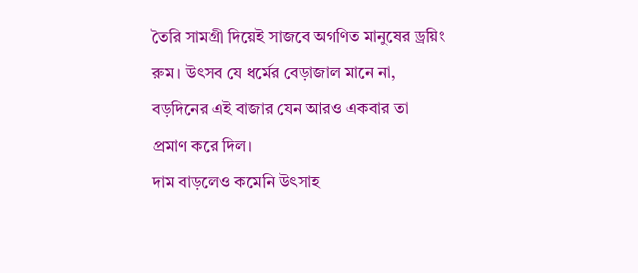তৈরি সামগ্রী দিয়েই সাজবে অগণিত মানুষের ড্রয়িং রুম। উৎসব যে ধর্মের বেড়াজাল মানে না, বড়দিনের এই বাজার যেন আরও একবার তা প্রমাণ করে দিল।
দাম বাড়লেও কমেনি উৎসাহ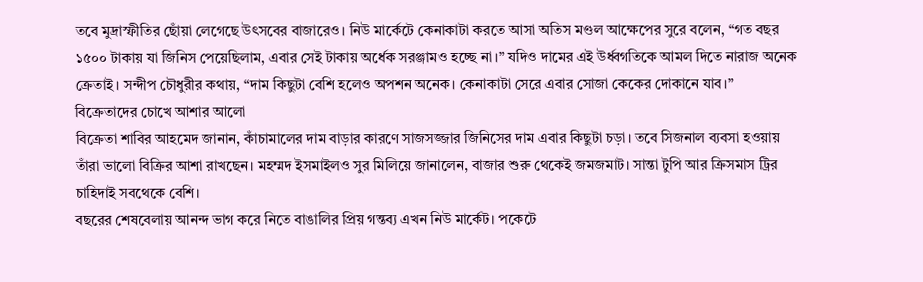তবে মুদ্রাস্ফীতির ছোঁয়া লেগেছে উৎসবের বাজারেও। নিউ মার্কেটে কেনাকাটা করতে আসা অতিস মণ্ডল আক্ষেপের সুরে বলেন, “গত বছর ১৫০০ টাকায় যা জিনিস পেয়েছিলাম, এবার সেই টাকায় অর্ধেক সরঞ্জামও হচ্ছে না।” যদিও দামের এই উর্ধ্বগতিকে আমল দিতে নারাজ অনেক ক্রেতাই। সন্দীপ চৌধুরীর কথায়, “দাম কিছুটা বেশি হলেও অপশন অনেক। কেনাকাটা সেরে এবার সোজা কেকের দোকানে যাব।”
বিক্রেতাদের চোখে আশার আলো
বিক্রেতা শাবির আহমেদ জানান, কাঁচামালের দাম বাড়ার কারণে সাজসজ্জার জিনিসের দাম এবার কিছুটা চড়া। তবে সিজনাল ব্যবসা হওয়ায় তাঁরা ভালো বিক্রির আশা রাখছেন। মহম্মদ ইসমাইলও সুর মিলিয়ে জানালেন, বাজার শুরু থেকেই জমজমাট। সান্তা টুপি আর ক্রিসমাস ট্রির চাহিদাই সবথেকে বেশি।
বছরের শেষবেলায় আনন্দ ভাগ করে নিতে বাঙালির প্রিয় গন্তব্য এখন নিউ মার্কেট। পকেটে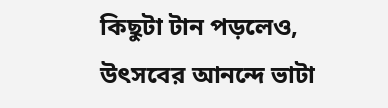কিছুটা টান পড়লেও, উৎসবের আনন্দে ভাটা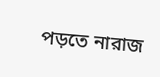পড়তে নারাজ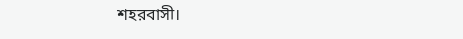শহরবাসী।